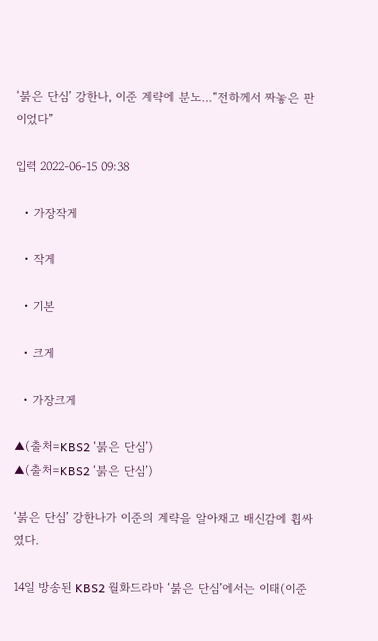‘붉은 단심’ 강한나, 이준 계략에 분노…“전하께서 짜놓은 판이었다”

입력 2022-06-15 09:38

  • 가장작게

  • 작게

  • 기본

  • 크게

  • 가장크게

▲(출처=KBS2 ‘붉은 단심’)
▲(출처=KBS2 ‘붉은 단심’)

‘붉은 단심’ 강한나가 이준의 계략을 알아채고 배신감에 휩싸였다.

14일 방송된 KBS2 월화드라마 ‘붉은 단심’에서는 이태(이준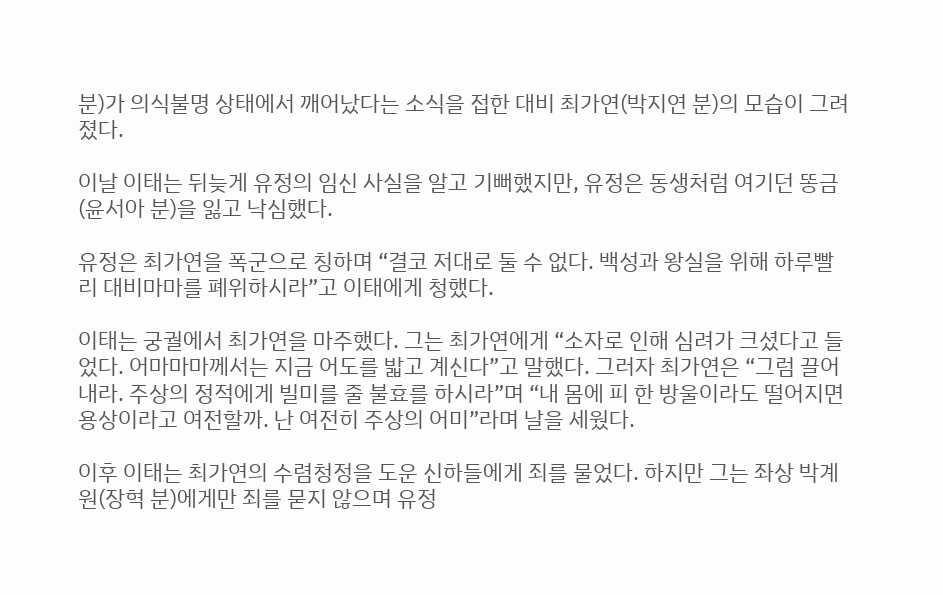분)가 의식불명 상태에서 깨어났다는 소식을 접한 대비 최가연(박지연 분)의 모습이 그려졌다.

이날 이태는 뒤늦게 유정의 임신 사실을 알고 기뻐했지만, 유정은 동생처럼 여기던 똥금(윤서아 분)을 잃고 낙심했다.

유정은 최가연을 폭군으로 칭하며 “결코 저대로 둘 수 없다. 백성과 왕실을 위해 하루빨리 대비마마를 폐위하시라”고 이태에게 청했다.

이태는 궁궐에서 최가연을 마주했다. 그는 최가연에게 “소자로 인해 심려가 크셨다고 들었다. 어마마마께서는 지금 어도를 밟고 계신다”고 말했다. 그러자 최가연은 “그럼 끌어내라. 주상의 정적에게 빌미를 줄 불효를 하시라”며 “내 몸에 피 한 방울이라도 떨어지면 용상이라고 여전할까. 난 여전히 주상의 어미”라며 날을 세웠다.

이후 이태는 최가연의 수렴청정을 도운 신하들에게 죄를 물었다. 하지만 그는 좌상 박계원(장혁 분)에게만 죄를 묻지 않으며 유정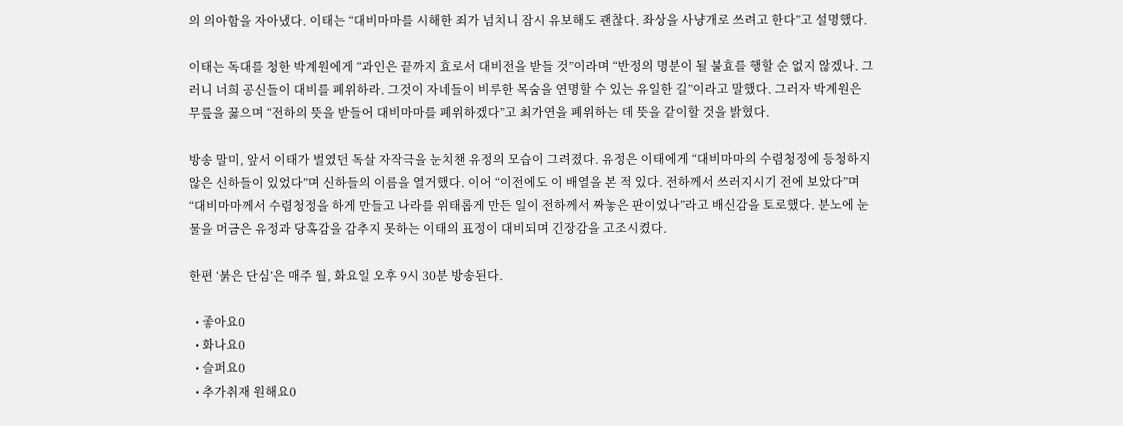의 의아함을 자아냈다. 이태는 “대비마마를 시해한 죄가 넘치니 잠시 유보해도 괜찮다. 좌상을 사냥개로 쓰려고 한다”고 설명했다.

이태는 독대를 청한 박계원에게 “과인은 끝까지 효로서 대비전을 받들 것”이라며 “반정의 명분이 될 불효를 행할 순 없지 않겠나. 그러니 너희 공신들이 대비를 폐위하라. 그것이 자네들이 비루한 목숨을 연명할 수 있는 유일한 길”이라고 말했다. 그러자 박계원은 무릎을 꿇으며 “전하의 뜻을 받들어 대비마마를 폐위하겠다”고 최가연을 폐위하는 데 뜻을 같이할 것을 밝혔다.

방송 말미, 앞서 이태가 벌였던 독살 자작극을 눈치챈 유정의 모습이 그려졌다. 유정은 이태에게 “대비마마의 수렴청정에 등청하지 않은 신하들이 있었다”며 신하들의 이름을 열거했다. 이어 “이전에도 이 배열을 본 적 있다. 전하께서 쓰러지시기 전에 보았다”며 “대비마마께서 수렴청정을 하게 만들고 나라를 위태롭게 만든 일이 전하께서 짜놓은 판이었나”라고 배신감을 토로했다. 분노에 눈물을 머금은 유정과 당혹감을 감추지 못하는 이태의 표정이 대비되며 긴장감을 고조시켰다.

한편 ‘붉은 단심’은 매주 월, 화요일 오후 9시 30분 방송된다.

  • 좋아요0
  • 화나요0
  • 슬퍼요0
  • 추가취재 원해요0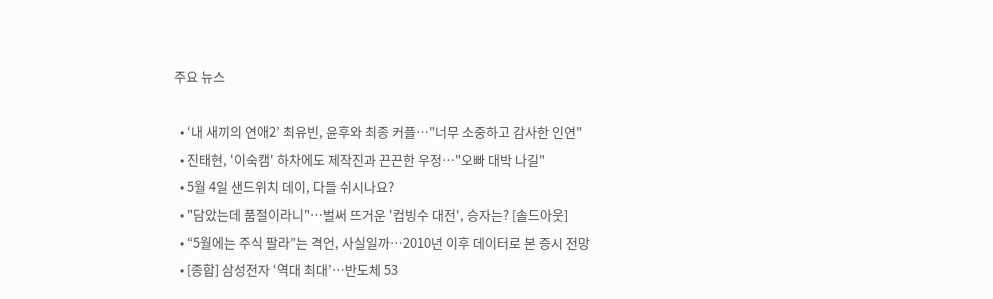주요 뉴스

  • ‘내 새끼의 연애2’ 최유빈, 윤후와 최종 커플⋯"너무 소중하고 감사한 인연"
  • 진태현, '이숙캠' 하차에도 제작진과 끈끈한 우정⋯"오빠 대박 나길"
  • 5월 4일 샌드위치 데이, 다들 쉬시나요?
  • "담았는데 품절이라니"⋯벌써 뜨거운 '컵빙수 대전', 승자는? [솔드아웃]
  • “5월에는 주식 팔라”는 격언, 사실일까⋯2010년 이후 데이터로 본 증시 전망
  • [종합] 삼성전자 ‘역대 최대’…반도체 53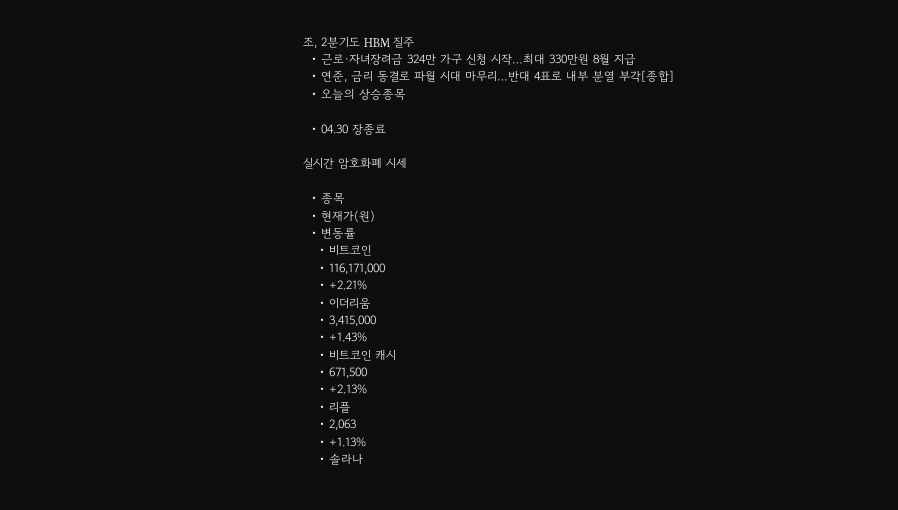조, 2분기도 HBM 질주
  • 근로·자녀장려금 324만 가구 신청 시작…최대 330만원 8월 지급
  • 연준, 금리 동결로 파월 시대 마무리…반대 4표로 내부 분열 부각[종합]
  • 오늘의 상승종목

  • 04.30 장종료

실시간 암호화폐 시세

  • 종목
  • 현재가(원)
  • 변동률
    • 비트코인
    • 116,171,000
    • +2.21%
    • 이더리움
    • 3,415,000
    • +1.43%
    • 비트코인 캐시
    • 671,500
    • +2.13%
    • 리플
    • 2,063
    • +1.13%
    • 솔라나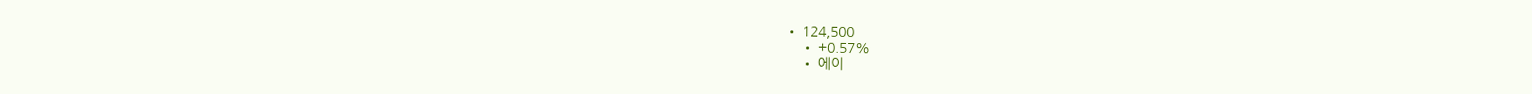• 124,500
    • +0.57%
    • 에이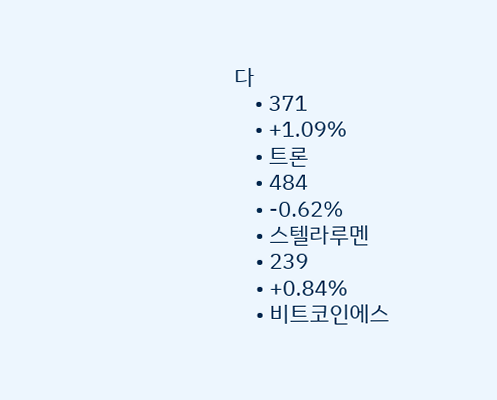다
    • 371
    • +1.09%
    • 트론
    • 484
    • -0.62%
    • 스텔라루멘
    • 239
    • +0.84%
    • 비트코인에스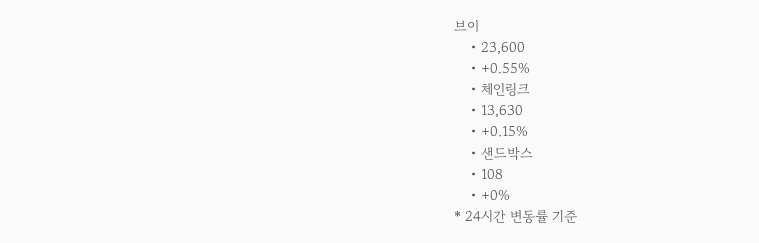브이
    • 23,600
    • +0.55%
    • 체인링크
    • 13,630
    • +0.15%
    • 샌드박스
    • 108
    • +0%
* 24시간 변동률 기준